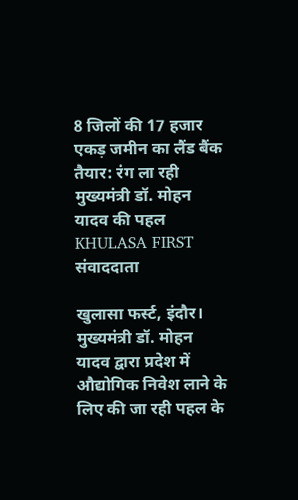8 जिलों की 17 हजार एकड़ जमीन का लैंड बैंक तैयार: रंग ला रही मुख्यमंत्री डॉ. मोहन यादव की पहल
KHULASA FIRST
संवाददाता

खुलासा फर्स्ट, इंदौर।
मुख्यमंत्री डॉ. मोहन यादव द्वारा प्रदेश में औद्योगिक निवेश लाने के लिए की जा रही पहल के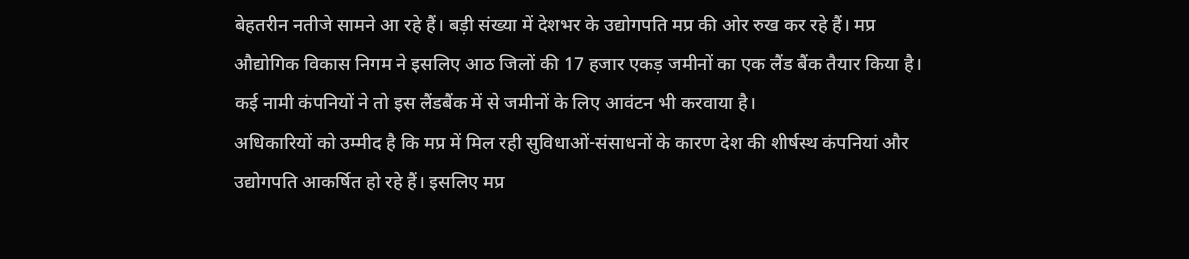बेहतरीन नतीजे सामने आ रहे हैं। बड़ी संख्या में देशभर के उद्योगपति मप्र की ओर रुख कर रहे हैं। मप्र औद्योगिक विकास निगम ने इसलिए आठ जिलों की 17 हजार एकड़ जमीनों का एक लैंड बैंक तैयार किया है। कई नामी कंपनियों ने तो इस लैंडबैंक में से जमीनों के लिए आवंटन भी करवाया है।
अधिकारियों को उम्मीद है कि मप्र में मिल रही सुविधाओं-संसाधनों के कारण देश की शीर्षस्थ कंपनियां और उद्योगपति आकर्षित हो रहे हैं। इसलिए मप्र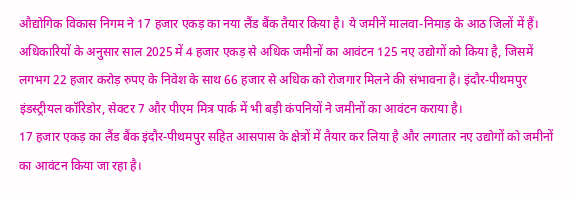औद्योगिक विकास निगम ने 17 हजार एकड़ का नया लैंड बैंक तैयार किया है। ये जमीनें मालवा-निमाड़ के आठ जिलों में हैं।
अधिकारियों के अनुसार साल 2025 में 4 हजार एकड़ से अधिक जमीनों का आवंटन 125 नए उद्योगों को किया है, जिसमें लगभग 22 हजार करोड़ रुपए के निवेश के साथ 66 हजार से अधिक को रोजगार मिलने की संभावना है। इंदौर-पीथमपुर इंडस्ट्रीयल कॉरिडोर, सेक्टर 7 और पीएम मित्र पार्क में भी बड़ी कंपनियों ने जमीनों का आवंटन कराया है।
17 हजार एकड़ का लैंड बैंक इंदौर-पीथमपुर सहित आसपास के क्षेत्रों में तैयार कर लिया है और लगातार नए उद्योगों को जमीनों का आवंटन किया जा रहा है।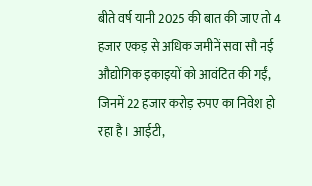बीते वर्ष यानी 2025 की बात की जाए तो 4 हजार एकड़ से अधिक जमीनें सवा सौ नई औद्योगिक इकाइयों को आवंटित की गईं, जिनमें 22 हजार करोड़ रुपए का निवेश हो रहा है। आईटी,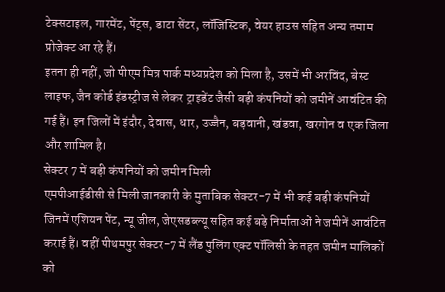टेक्सटाइल, गारमेंट, पेंट्स, डाटा सेंटर, लॉजिस्टिक, वेयर हाउस सहित अन्य तमाम प्रोजेक्ट आ रहे हैं।
इतना ही नहीं, जो पीएम मित्र पार्क मध्यप्रदेश को मिला है, उसमें भी अरविंद, बेस्ट लाइफ, जैन कोर्ड इंडस्ट्रीज से लेकर ट्राइडेंट जैसी बड़ी कंपनियों को जमीनें आवंटित की गई हैं। इन जिलों में इंदौर, देवास, धार, उज्जैन, बड़वानी, खंडवा, खरगोन व एक जिला और शामिल है।
सेक्टर 7 में बड़ी कंपनियों को जमीन मिली
एमपीआईडीसी से मिली जानकारी के मुताबिक सेक्टर-7 में भी कई बड़ी कंपनियों जिनमें एशियन पेंट, न्यू जील, जेएसडब्ल्यू सहित कई बड़े निर्माताओं ने जमीनें आवंटित कराई हैं। वहीं पीथमपुर सेक्टर-7 में लैंड पुलिंग एक्ट पॉलिसी के तहत जमीन मालिकों को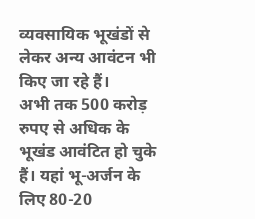व्यवसायिक भूखंडों से लेकर अन्य आवंटन भी किए जा रहे हैं।
अभी तक 500 करोड़ रुपए से अधिक के भूखंड आवंटित हो चुके हैं। यहां भू-अर्जन के लिए 80-20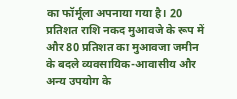का फॉर्मूला अपनाया गया है। 20 प्रतिशत राशि नकद मुआवजे के रूप में और 80 प्रतिशत का मुआवजा जमीन के बदले व्यवसायिक-आवासीय और अन्य उपयोग के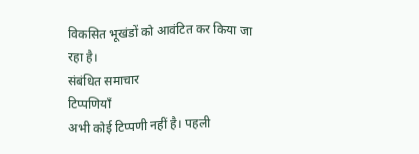विकसित भूखंडों को आवंटित कर किया जा रहा है।
संबंधित समाचार
टिप्पणियाँ
अभी कोई टिप्पणी नहीं है। पहली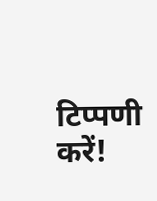टिप्पणी करें!